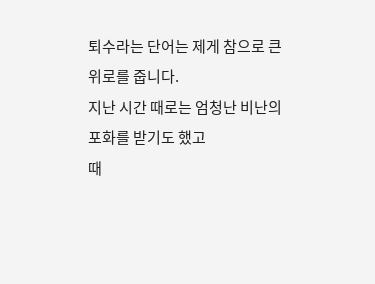퇴수라는 단어는 제게 참으로 큰 위로를 줍니다.
지난 시간 때로는 엄청난 비난의 포화를 받기도 했고
때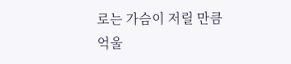로는 가슴이 저릴 만큼 억울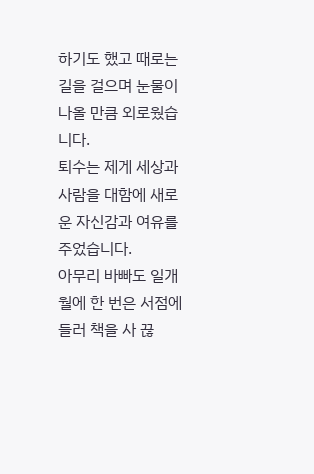하기도 했고 때로는
길을 걸으며 눈물이 나올 만큼 외로웠습니다.
퇴수는 제게 세상과 사람을 대함에 새로운 자신감과 여유를 주었습니다.
아무리 바빠도 일개월에 한 번은 서점에 들러 책을 사 끊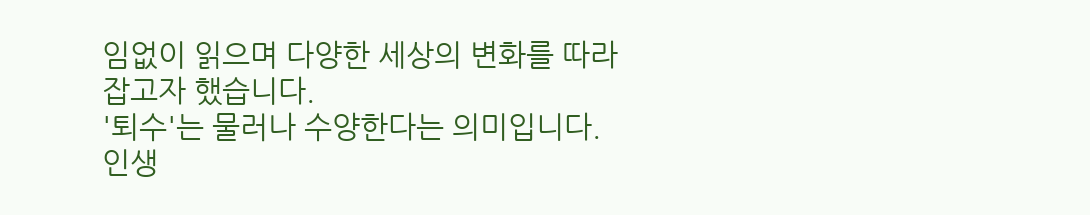임없이 읽으며 다양한 세상의 변화를 따라
잡고자 했습니다.
'퇴수'는 물러나 수양한다는 의미입니다.
인생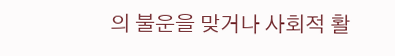의 불운을 맞거나 사회적 활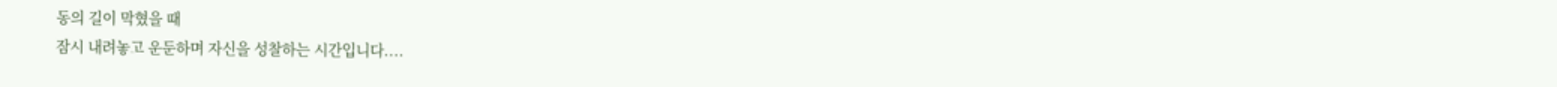동의 길이 막혔을 때
잠시 내려놓고 운둔하며 자신을 성찰하는 시간입니다....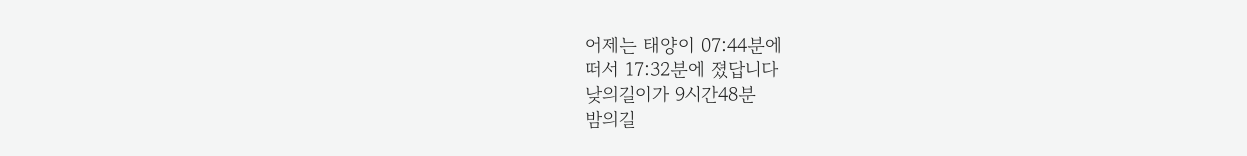어제는 태양이 07:44분에
떠서 17:32분에 졌답니다
낮의길이가 9시간48분
밤의길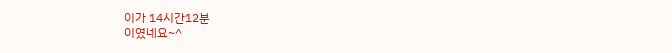이가 14시간12분
이였네요~^